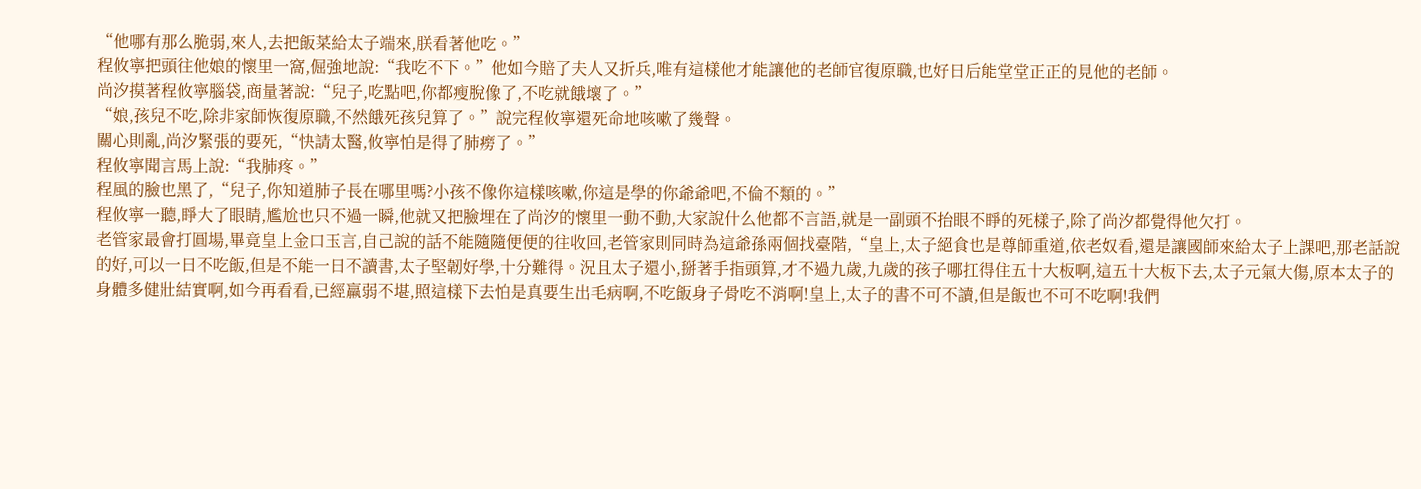“他哪有那么脆弱,來人,去把飯菜給太子端來,朕看著他吃。”
程攸寧把頭往他娘的懷里一窩,倔強地說:“我吃不下。”他如今賠了夫人又折兵,唯有這樣他才能讓他的老師官復原職,也好日后能堂堂正正的見他的老師。
尚汐摸著程攸寧腦袋,商量著說:“兒子,吃點吧,你都瘦脫像了,不吃就餓壞了。”
“娘,孩兒不吃,除非家師恢復原職,不然餓死孩兒算了。”說完程攸寧還死命地咳嗽了幾聲。
關心則亂,尚汐緊張的要死,“快請太醫,攸寧怕是得了肺癆了。”
程攸寧聞言馬上說:“我肺疼。”
程風的臉也黑了,“兒子,你知道肺子長在哪里嗎?小孩不像你這樣咳嗽,你這是學的你爺爺吧,不倫不類的。”
程攸寧一聽,睜大了眼睛,尷尬也只不過一瞬,他就又把臉埋在了尚汐的懷里一動不動,大家說什么他都不言語,就是一副頭不抬眼不睜的死樣子,除了尚汐都覺得他欠打。
老管家最會打圓場,畢竟皇上金口玉言,自己說的話不能隨隨便便的往收回,老管家則同時為這爺孫兩個找臺階,“皇上,太子絕食也是尊師重道,依老奴看,還是讓國師來給太子上課吧,那老話說的好,可以一日不吃飯,但是不能一日不讀書,太子堅韌好學,十分難得。況且太子還小,掰著手指頭算,才不過九歲,九歲的孩子哪扛得住五十大板啊,這五十大板下去,太子元氣大傷,原本太子的身體多健壯結實啊,如今再看看,已經羸弱不堪,照這樣下去怕是真要生出毛病啊,不吃飯身子骨吃不消啊!皇上,太子的書不可不讀,但是飯也不可不吃啊!我們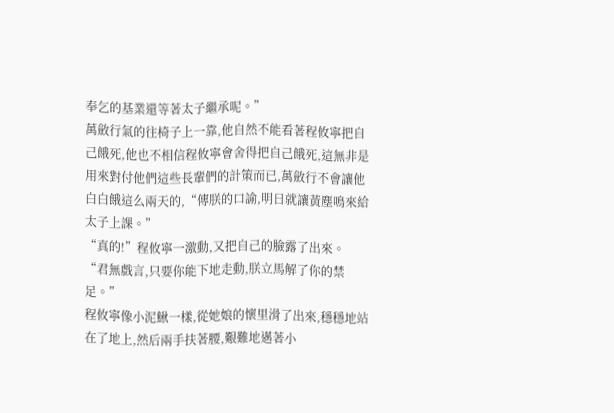奉乞的基業還等著太子繼承呢。”
萬斂行氣的往椅子上一靠,他自然不能看著程攸寧把自己餓死,他也不相信程攸寧會舍得把自己餓死,這無非是用來對付他們這些長輩們的計策而已,萬斂行不會讓他白白餓這么兩天的,“傳朕的口諭,明日就讓黃塵鳴來給太子上課。”
“真的!”程攸寧一激動,又把自己的臉露了出來。
“君無戲言,只要你能下地走動,朕立馬解了你的禁足。”
程攸寧像小泥鰍一樣,從她娘的懷里滑了出來,穩穩地站在了地上,然后兩手扶著腰,艱難地邁著小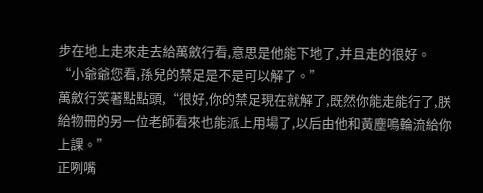步在地上走來走去給萬斂行看,意思是他能下地了,并且走的很好。
“小爺爺您看,孫兒的禁足是不是可以解了。”
萬斂行笑著點點頭,“很好,你的禁足現在就解了,既然你能走能行了,朕給物冊的另一位老師看來也能派上用場了,以后由他和黃塵鳴輪流給你上課。”
正咧嘴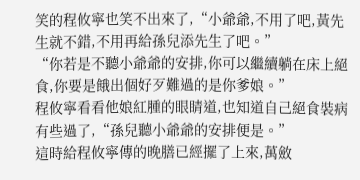笑的程攸寧也笑不出來了,“小爺爺,不用了吧,黃先生就不錯,不用再給孫兒添先生了吧。”
“你若是不聽小爺爺的安排,你可以繼續躺在床上絕食,你要是餓出個好歹難過的是你爹娘。”
程攸寧看看他娘紅腫的眼睛道,也知道自己絕食裝病有些過了,“孫兒聽小爺爺的安排便是。”
這時給程攸寧傳的晚膳已經擺了上來,萬斂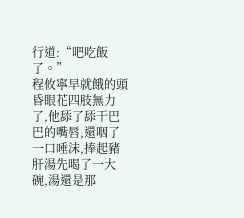行道:“吧吃飯了。”
程攸寧早就餓的頭昏眼花四肢無力了,他舔了舔干巴巴的嘴唇,還咽了一口唾沫,捧起豬肝湯先喝了一大碗,湯還是那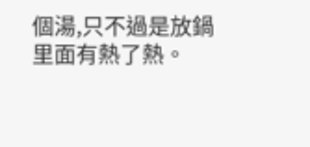個湯,只不過是放鍋里面有熱了熱。